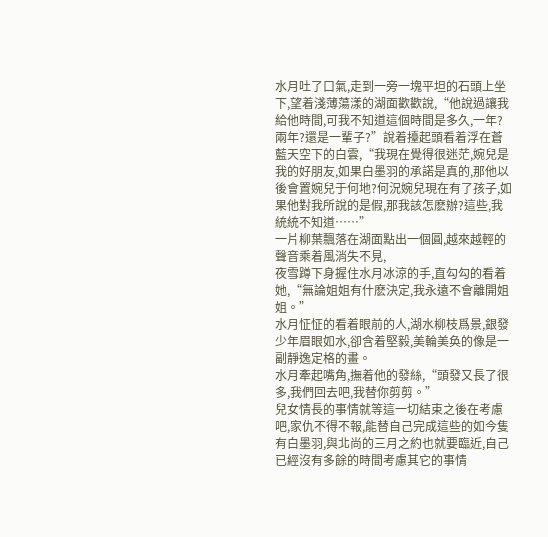水月吐了口氣,走到一旁一塊平坦的石頭上坐下,望着淺薄蕩漾的湖面歡歡說,“他說過讓我給他時間,可我不知道這個時間是多久,一年?兩年?還是一輩子?”說着擡起頭看着浮在蒼藍天空下的白雲,“我現在覺得很迷茫,婉兒是我的好朋友,如果白墨羽的承諾是真的,那他以後會置婉兒于何地?何況婉兒現在有了孩子,如果他對我所說的是假,那我該怎麽辦?這些,我統統不知道……”
一片柳葉飄落在湖面點出一個圓,越來越輕的聲音乘着風消失不見,
夜雪蹲下身握住水月冰涼的手,直勾勾的看着她,“無論姐姐有什麽決定,我永遠不會離開姐姐。”
水月怔怔的看着眼前的人,湖水柳枝爲景,銀發少年眉眼如水,卻含着堅毅,美輪美奂的像是一副靜逸定格的畫。
水月牽起嘴角,撫着他的發絲,“頭發又長了很多,我們回去吧,我替你剪剪。”
兒女情長的事情就等這一切結束之後在考慮吧,家仇不得不報,能替自己完成這些的如今隻有白墨羽,與北尚的三月之約也就要臨近,自己已經沒有多餘的時間考慮其它的事情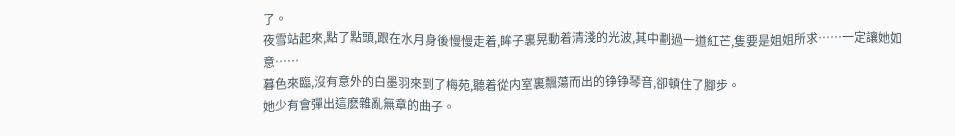了。
夜雪站起來,點了點頭,跟在水月身後慢慢走着,眸子裏晃動着清淺的光波,其中劃過一道紅芒,隻要是姐姐所求……一定讓她如意……
暮色來臨,沒有意外的白墨羽來到了梅苑,聽着從内室裏飄蕩而出的铮铮琴音,卻頓住了腳步。
她少有會彈出這麽雜亂無章的曲子。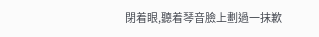閉着眼,聽着琴音臉上劃過一抹歉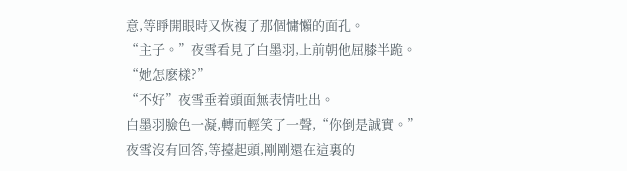意,等睜開眼時又恢複了那個慵懶的面孔。
“主子。”夜雪看見了白墨羽,上前朝他屈膝半跪。
“她怎麽樣?”
“不好”夜雪垂着頭面無表情吐出。
白墨羽臉色一凝,轉而輕笑了一聲,“你倒是誠實。”
夜雪沒有回答,等擡起頭,剛剛還在這裏的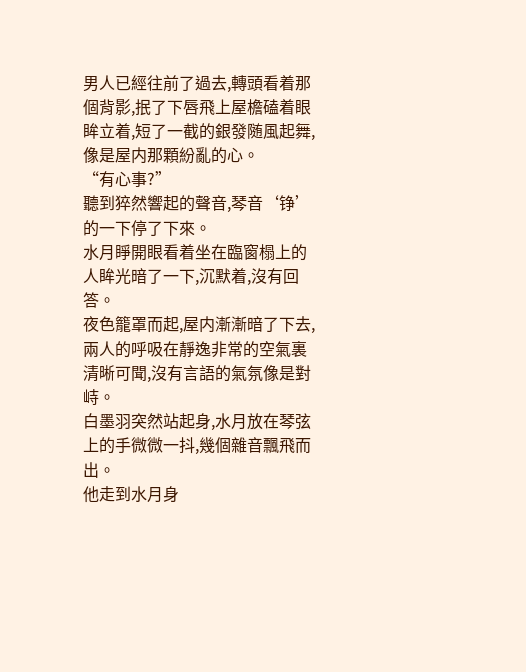男人已經往前了過去,轉頭看着那個背影,抿了下唇飛上屋檐磕着眼眸立着,短了一截的銀發随風起舞,像是屋内那顆紛亂的心。
“有心事?”
聽到猝然響起的聲音,琴音‘铮’的一下停了下來。
水月睜開眼看着坐在臨窗榻上的人眸光暗了一下,沉默着,沒有回答。
夜色籠罩而起,屋内漸漸暗了下去,兩人的呼吸在靜逸非常的空氣裏清晰可聞,沒有言語的氣氛像是對峙。
白墨羽突然站起身,水月放在琴弦上的手微微一抖,幾個雜音飄飛而出。
他走到水月身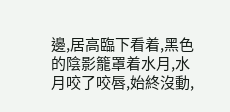邊,居高臨下看着,黑色的陰影籠罩着水月,水月咬了咬唇,始終沒動,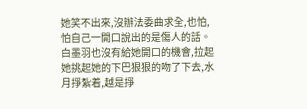她笑不出來,沒辦法委曲求全,也怕,怕自己一開口說出的是傷人的話。
白墨羽也沒有給她開口的機會,拉起她挑起她的下巴狠狠的吻了下去,水月掙紮着,越是掙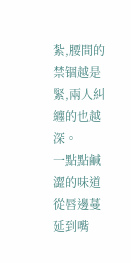紮,腰間的禁锢越是緊,兩人糾纏的也越深。
一點點鹹澀的味道從唇邊蔓延到嘴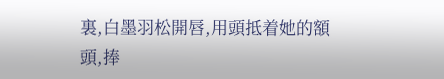裏,白墨羽松開唇,用頭抵着她的額頭,捧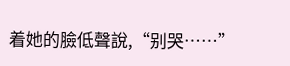着她的臉低聲說,“别哭……”